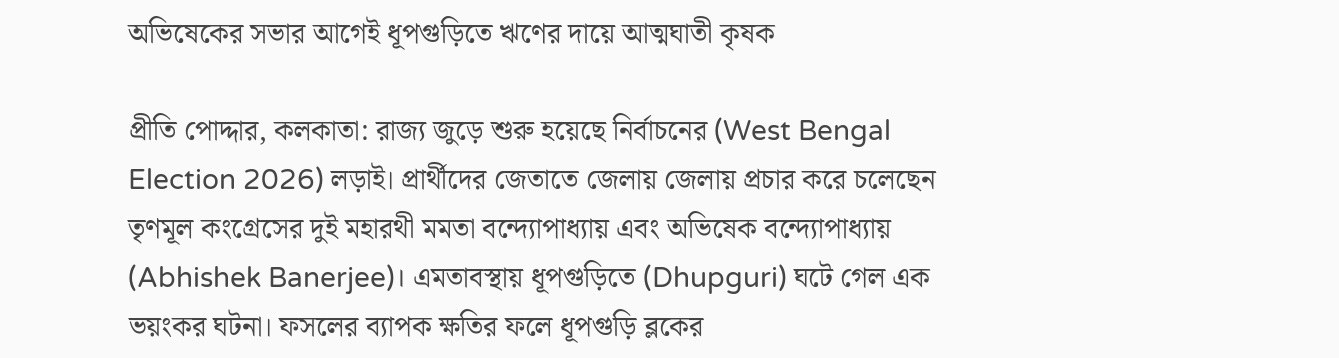অভিষেকের সভার আগেই ধূপগুড়িতে ঋণের দায়ে আত্মঘাতী কৃষক

প্রীতি পোদ্দার, কলকাতা: রাজ্য জুড়ে শুরু হয়েছে নির্বাচনের (West Bengal Election 2026) লড়াই। প্রার্থীদের জেতাতে জেলায় জেলায় প্রচার করে চলেছেন তৃণমূল কংগ্রেসের দুই মহারথী মমতা বন্দ্যোপাধ্যায় এবং অভিষেক বন্দ্যোপাধ্যায় (Abhishek Banerjee)। এমতাবস্থায় ধূপগুড়িতে (Dhupguri) ঘটে গেল এক ভয়ংকর ঘটনা। ফসলের ব্যাপক ক্ষতির ফলে ধূপগুড়ি ব্লকের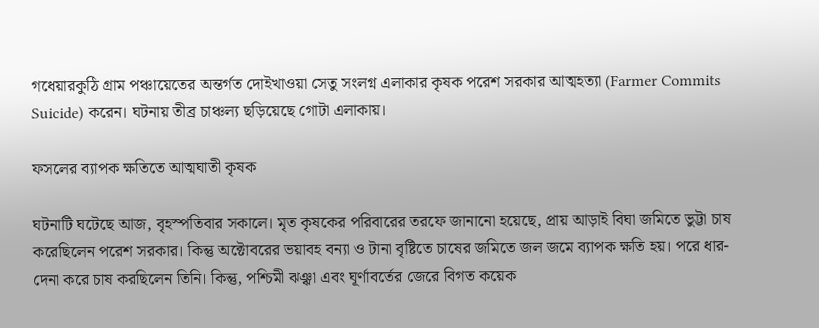গধেয়ারকুঠি গ্রাম পঞ্চায়েতের অন্তর্গত দোইখাওয়া সেতু সংলগ্ন এলাকার কৃষক পরেশ সরকার আত্মহত্যা (Farmer Commits Suicide) করেন। ঘটনায় তীব্র চাঞ্চল্য ছড়িয়েছে গোটা এলাকায়।

ফসলের ব্যাপক ক্ষতিতে আত্মঘাতী কৃষক

ঘটনাটি ঘটেছে আজ, বৃহস্পতিবার সকালে। মৃত কৃষকের পরিবারের তরফে জানানো হয়েছে, প্রায় আড়াই বিঘা জমিতে ভুট্টা চাষ করেছিলেন পরেশ সরকার। কিন্তু অক্টোবরের ভয়াবহ বন্যা ও টানা বৃষ্টিতে চাষের জমিতে জল জমে ব্যাপক ক্ষতি হয়। পরে ধার-দেনা করে চাষ করছিলেন তিনি। কিন্তু, পশ্চিমী ঝঞ্ঝা এবং ঘূর্ণাবর্তের জেরে বিগত কয়েক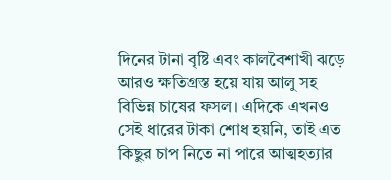দিনের টানা বৃষ্টি এবং কালবৈশাখী ঝড়ে আরও ক্ষতিগ্রস্ত হয়ে যায় আলু সহ বিভিন্ন চাষের ফসল। এদিকে এখনও সেই ধারের টাকা শোধ হয়নি, তাই এত কিছুর চাপ নিতে না পারে আত্মহত্যার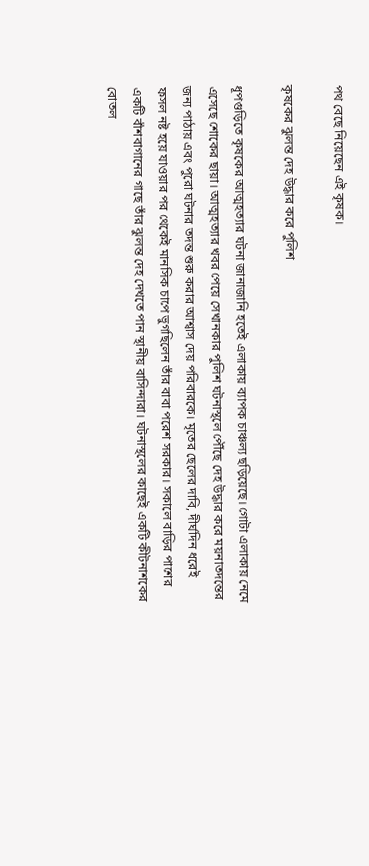পথ বেছে নিয়েছেন এই কৃষক।

কৃষকের ঝুলন্ত দেহ উদ্ধার করে পুলিশ

ধূপগুড়িতে কৃষকের আত্মহত্যার ঘটনা জানাজানি হতেই এলাকায় ব্যাপক চাঞ্চল্য ছড়িয়েছে। গোটা এলাকায় নেমে এসেছে শোকের ছায়া। আত্মহত্যার খবর পেয়ে সেখানকার পুলিশ ঘটনাস্থলে পৌঁছে দেহ উদ্ধার করে ময়নাতদন্তের জন্য পাঠায় এবং পুরো ঘটনার তদন্ত শুরু করার আশ্বাস দেয় পরিবারকে। মৃতের ছেলের দাবি, দীর্ঘদিন ধরেই ফসল নষ্ট হয়ে যাওয়ার পর থেকেই মানসিক চাপে ভুগছিলেন তাঁর বাবা পরেশ সরকার। সকালে বাড়ির পাশের একটি বাঁশবাগানের গাছে তাঁর ঝুলন্ত দেহ দেখতে পান স্থানীয় বাসিন্দারা। ঘটনাস্থলের কাছেই একটি কীটনাশকের বোতল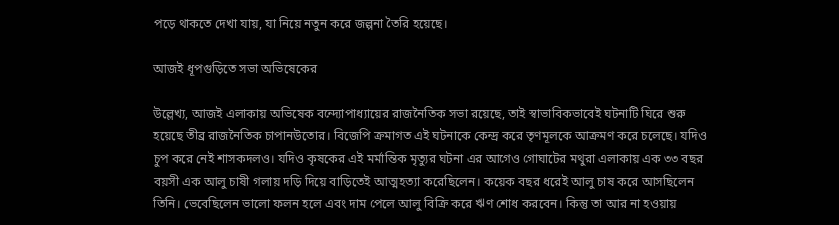পড়ে থাকতে দেখা যায়, যা নিয়ে নতুন করে জল্পনা তৈরি হয়েছে।

আজই ধূপগুড়িতে সভা অভিষেকের

উল্লেখ্য, আজই এলাকায় অভিষেক বন্দ্যোপাধ্যায়ের রাজনৈতিক সভা রয়েছে, তাই স্বাভাবিকভাবেই ঘটনাটি ঘিরে শুরু হয়েছে তীব্র রাজনৈতিক চাপানউতোর। বিজেপি ক্রমাগত এই ঘটনাকে কেন্দ্র করে তৃণমূলকে আক্রমণ করে চলেছে। যদিও চুপ করে নেই শাসকদলও। যদিও কৃষকের এই মর্মান্তিক মৃত্যুর ঘটনা এর আগেও গোঘাটের মথুরা এলাকায় এক ৩৩ বছর বয়সী এক আলু চাষী গলায় দড়ি দিয়ে বাড়িতেই আত্মহত্যা করেছিলেন। কয়েক বছর ধরেই আলু চাষ করে আসছিলেন তিনি। ভেবেছিলেন ভালো ফলন হলে এবং দাম পেলে আলু বিক্রি করে ঋণ শোধ করবেন। কিন্তু তা আর না হওয়ায়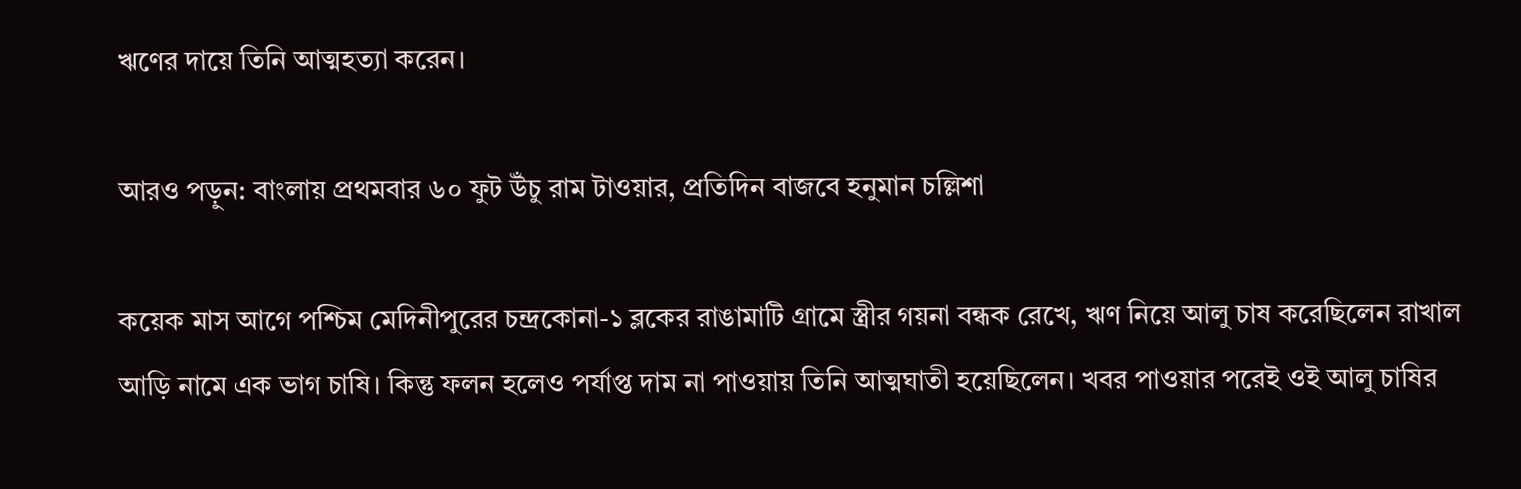ঋণের দায়ে তিনি আত্মহত্যা করেন।

আরও পড়ুন: বাংলায় প্রথমবার ৬০ ফুট উঁচু রাম টাওয়ার, প্রতিদিন বাজবে হনুমান চল্লিশা

কয়েক মাস আগে পশ্চিম মেদিনীপুরের চন্দ্রকোনা-১ ব্লকের রাঙামাটি গ্রামে স্ত্রীর গয়না বন্ধক রেখে, ঋণ নিয়ে আলু চাষ করেছিলেন রাখাল আড়ি নামে এক ভাগ চাষি। কিন্তু ফলন হলেও পর্যাপ্ত দাম না পাওয়ায় তিনি আত্মঘাতী হয়েছিলেন। খবর পাওয়ার পরেই ওই আলু চাষির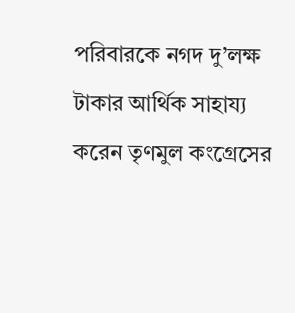পরিবারকে নগদ দু’লক্ষ টাকার আর্থিক সাহায্য করেন তৃণমুল কংগ্রেসের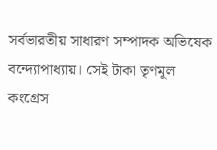সর্বভারতীয় সাধারণ সম্পাদক অভিষেক বন্দ্যোপাধ্যায়। সেই টাকা তৃণমূল কংগ্রেস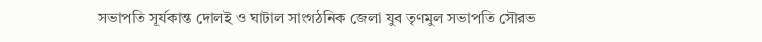সভাপতি সূর্যকান্ত দোলই ও ঘাটাল সাংগঠনিক জেলা যুব তৃণমুল সভাপতি সৌরভ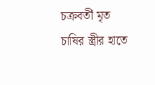চক্রবর্তী মৃত চাষির স্ত্রীর হাতে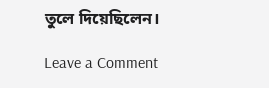তুলে দিয়েছিলেন।

Leave a Comment